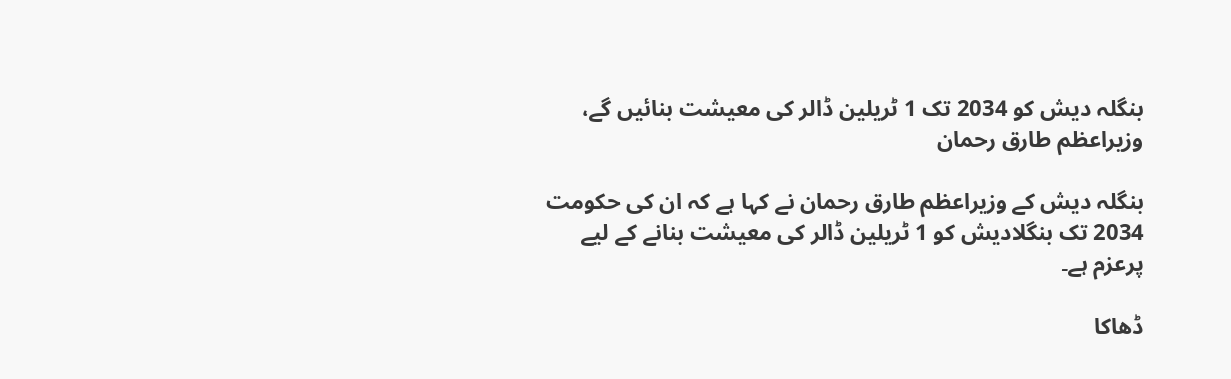بنگلہ دیش کو 2034 تک 1 ٹریلین ڈالر کی معیشت بنائیں گے، وزیراعظم طارق رحمان

بنگلہ دیش کے وزیراعظم طارق رحمان نے کہا ہے کہ ان کی حکومت 2034 تک بنگلادیش کو 1 ٹریلین ڈالر کی معیشت بنانے کے لیے پرعزم ہے۔

ڈھاکا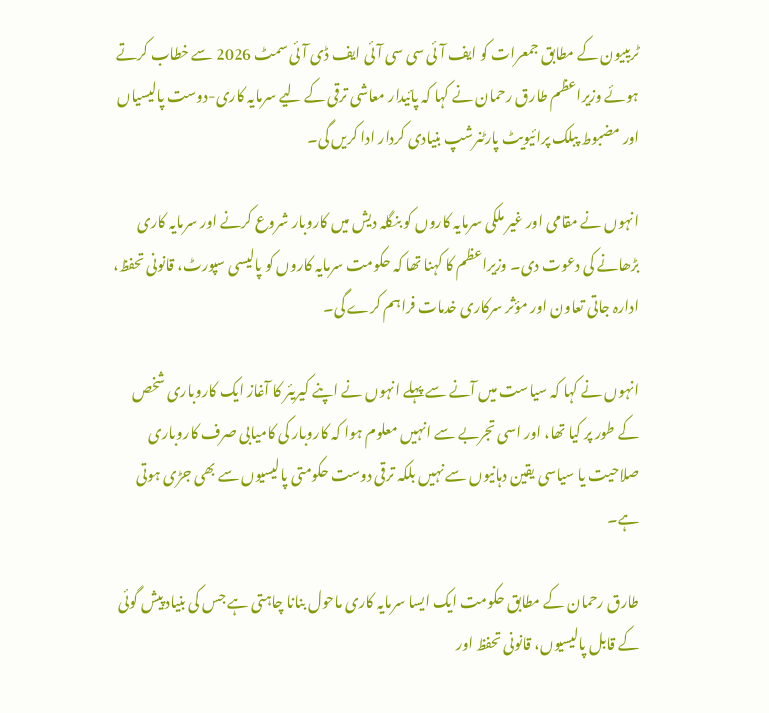ٹریبیون کے مطابق جمعرات کو ایف آئی سی سی آئی ایف ڈی آئی سمٹ 2026 سے خطاب کرتے ہوئے وزیراعظم طارق رحمان نے کہا کہ پائیدار معاشی ترقی کے لیے سرمایہ کاری-دوست پالیسیاں اور مضبوط پبلک پرائیویٹ پارٹنرشپ بنیادی کردار ادا کریں گی۔

انہوں نے مقامی اور غیر ملکی سرمایہ کاروں کو بنگلہ دیش میں کاروبار شروع کرنے اور سرمایہ کاری بڑھانے کی دعوت دی۔ وزیراعظم کا کہنا تھا کہ حکومت سرمایہ کاروں کو پالیسی سپورٹ، قانونی تحفظ، ادارہ جاتی تعاون اور مؤثر سرکاری خدمات فراہم کرے گی۔

انہوں نے کہا کہ سیاست میں آنے سے پہلے انہوں نے اپنے کیریئر کا آغاز ایک کاروباری شخص کے طور پر کیا تھا، اور اسی تجربے سے انہیں معلوم ہوا کہ کاروبار کی کامیابی صرف کاروباری صلاحیت یا سیاسی یقین دہانیوں سے نہیں بلکہ ترقی دوست حکومتی پالیسیوں سے بھی جڑی ہوتی ہے۔

طارق رحمان کے مطابق حکومت ایک ایسا سرمایہ کاری ماحول بنانا چاہتی ہے جس کی بنیاد پیش گوئی کے قابل پالیسیوں، قانونی تحفظ اور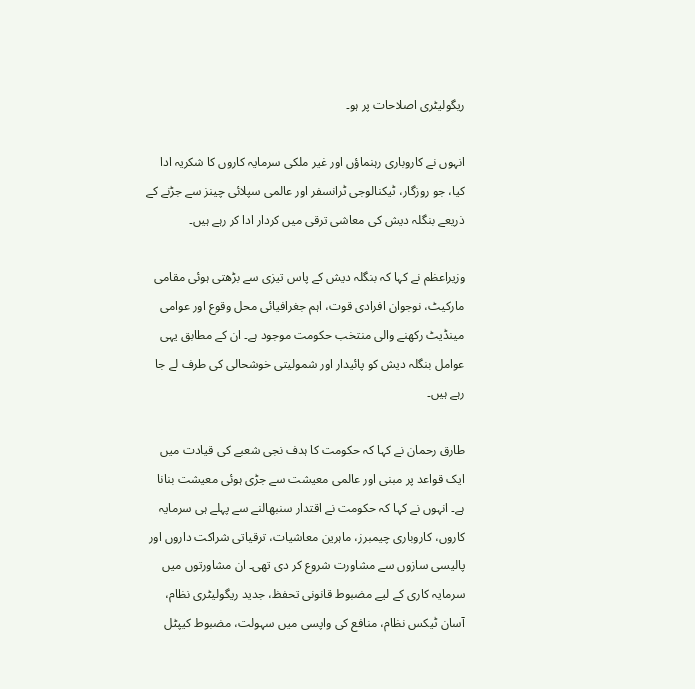ریگولیٹری اصلاحات پر ہو۔

انہوں نے کاروباری رہنماؤں اور غیر ملکی سرمایہ کاروں کا شکریہ ادا کیا، جو روزگار، ٹیکنالوجی ٹرانسفر اور عالمی سپلائی چینز سے جڑنے کے ذریعے بنگلہ دیش کی معاشی ترقی میں کردار ادا کر رہے ہیں۔

وزیراعظم نے کہا کہ بنگلہ دیش کے پاس تیزی سے بڑھتی ہوئی مقامی مارکیٹ، نوجوان افرادی قوت، اہم جغرافیائی محل وقوع اور عوامی مینڈیٹ رکھنے والی منتخب حکومت موجود ہے۔ ان کے مطابق یہی عوامل بنگلہ دیش کو پائیدار اور شمولیتی خوشحالی کی طرف لے جا رہے ہیں۔

طارق رحمان نے کہا کہ حکومت کا ہدف نجی شعبے کی قیادت میں ایک قواعد پر مبنی اور عالمی معیشت سے جڑی ہوئی معیشت بنانا ہے۔ انہوں نے کہا کہ حکومت نے اقتدار سنبھالنے سے پہلے ہی سرمایہ کاروں، کاروباری چیمبرز، ماہرین معاشیات، ترقیاتی شراکت داروں اور پالیسی سازوں سے مشاورت شروع کر دی تھی۔ ان مشاورتوں میں سرمایہ کاری کے لیے مضبوط قانونی تحفظ، جدید ریگولیٹری نظام، آسان ٹیکس نظام، منافع کی واپسی میں سہولت، مضبوط کیپٹل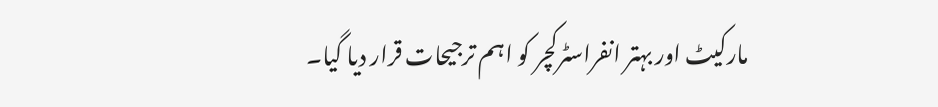مارکیٹ اور بہتر انفراسٹرکچر کو اہم ترجیحات قرار دیا گیا۔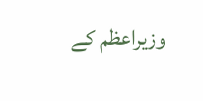وزیراعظم کے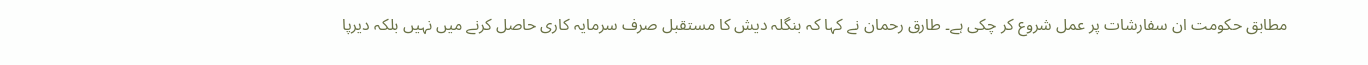مطابق حکومت ان سفارشات پر عمل شروع کر چکی ہے۔ طارق رحمان نے کہا کہ بنگلہ دیش کا مستقبل صرف سرمایہ کاری حاصل کرنے میں نہیں بلکہ دیرپا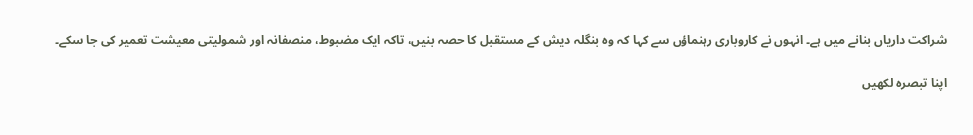شراکت داریاں بنانے میں ہے۔ انہوں نے کاروباری رہنماؤں سے کہا کہ وہ بنگلہ دیش کے مستقبل کا حصہ بنیں، تاکہ ایک مضبوط، منصفانہ اور شمولیتی معیشت تعمیر کی جا سکے۔

اپنا تبصرہ لکھیں